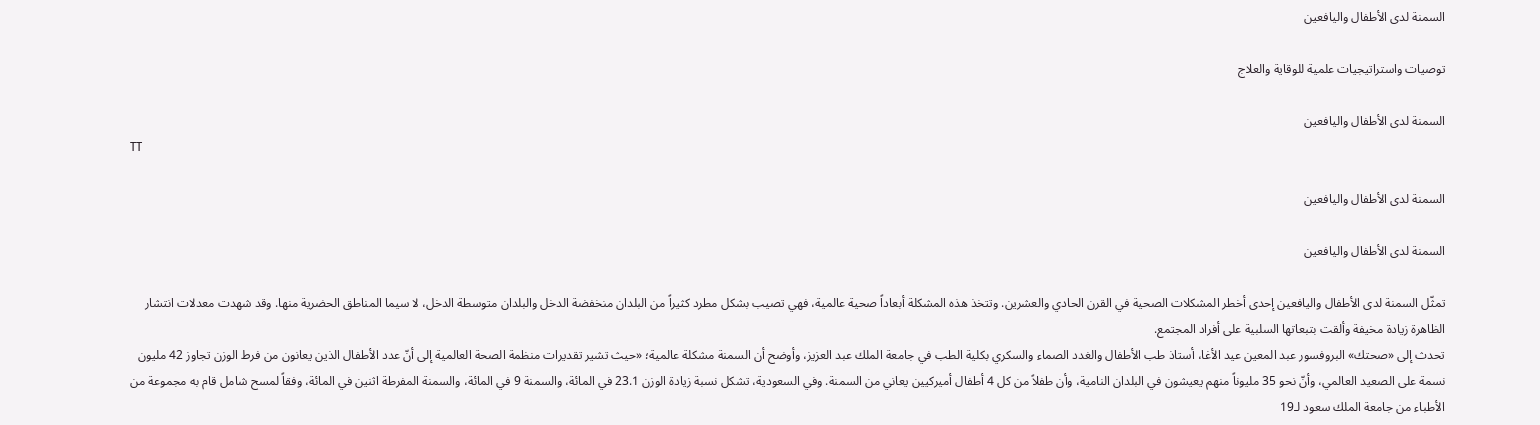السمنة لدى الأطفال واليافعين

توصيات واستراتيجيات علمية للوقاية والعلاج

السمنة لدى الأطفال واليافعين
TT

السمنة لدى الأطفال واليافعين

السمنة لدى الأطفال واليافعين

تمثّل السمنة لدى الأطفال واليافعين إحدى أخطر المشكلات الصحية في القرن الحادي والعشرين. وتتخذ هذه المشكلة أبعاداً صحية عالمية، فهي تصيب بشكل مطرد كثيراً من البلدان منخفضة الدخل والبلدان متوسطة الدخل، لا سيما المناطق الحضرية منها. وقد شهدت معدلات انتشار الظاهرة زيادة مخيفة وألقت بتبعاتها السلبية على أفراد المجتمع.
تحدث إلى «صحتك» البروفسور عبد المعين عيد الأغا، أستاذ طب الأطفال والغدد الصماء والسكري بكلية الطب في جامعة الملك عبد العزيز، وأوضح أن السمنة مشكلة عالمية؛ «حيث تشير تقديرات منظمة الصحة العالمية إلى أنّ عدد الأطفال الذين يعانون من فرط الوزن تجاوز 42 مليون نسمة على الصعيد العالمي، وأنّ نحو 35 مليوناً منهم يعيشون في البلدان النامية، وأن طفلاً من كل 4 أطفال أميركيين يعاني من السمنة. وفي السعودية، تشكل نسبة زيادة الوزن 23.1 في المائة، والسمنة 9 في المائة، والسمنة المفرطة اثنين في المائة، وفقاً لمسح شامل قام به مجموعة من الأطباء من جامعة الملك سعود لـ19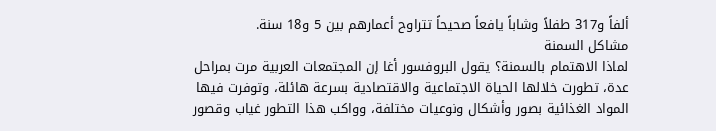ألفاً و317 طفلاً وشاباً يافعاً صحيحاً تتراوح أعمارهم بين 5 و18 سنة.
مشاكل السمنة
لماذا الاهتمام بالسمنة؟ يقول البروفسور أغا إن المجتمعات العربية مرت بمراحل عدة، تطورت خلالها الحياة الاجتماعية والاقتصادية بسرعة هائلة، وتوفرت فيها المواد الغذائية بصور وأشكال ونوعيات مختلفة، وواكب هذا التطور غياب وقصور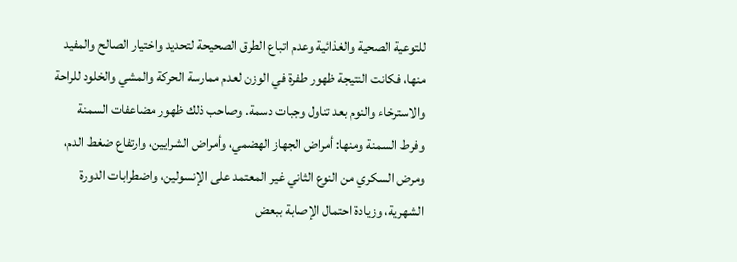للتوعية الصحية والغذائية وعدم اتباع الطرق الصحيحة لتحديد واختيار الصالح والمفيد منها، فكانت النتيجة ظهور طفرة في الوزن لعدم ممارسة الحركة والمشي والخلود للراحة والاسترخاء والنوم بعد تناول وجبات دسمة. وصاحب ذلك ظهور مضاعفات السمنة وفرط السمنة ومنها: أمراض الجهاز الهضمي، وأمراض الشرايين، وارتفاع ضغط الدم، ومرض السكري من النوع الثاني غير المعتمد على الإنسولين، واضطرابات الدورة الشهرية، وزيادة احتمال الإصابة ببعض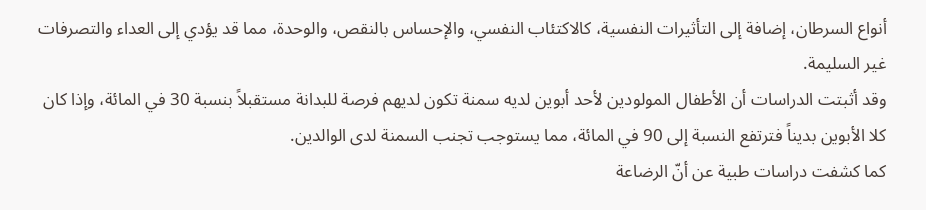أنواع السرطان، إضافة إلى التأثيرات النفسية، كالاكتئاب النفسي، والإحساس بالنقص، والوحدة، مما قد يؤدي إلى العداء والتصرفات غير السليمة.
وقد أثبتت الدراسات أن الأطفال المولودين لأحد أبوين لديه سمنة تكون لديهم فرصة للبدانة مستقبلاً بنسبة 30 في المائة، وإذا كان كلا الأبوين بديناً فترتفع النسبة إلى 90 في المائة، مما يستوجب تجنب السمنة لدى الوالدين.
كما كشفت دراسات طبية عن أنّ الرضاعة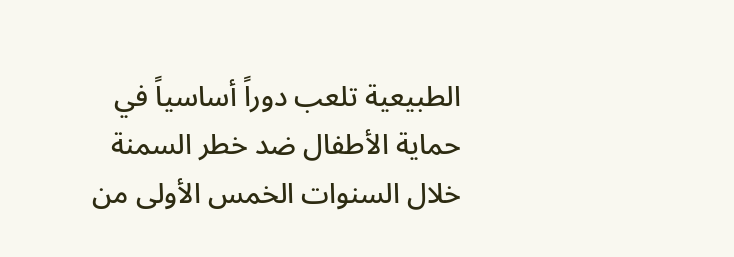الطبيعية تلعب دوراً أساسياً في حماية الأطفال ضد خطر السمنة خلال السنوات الخمس الأولى من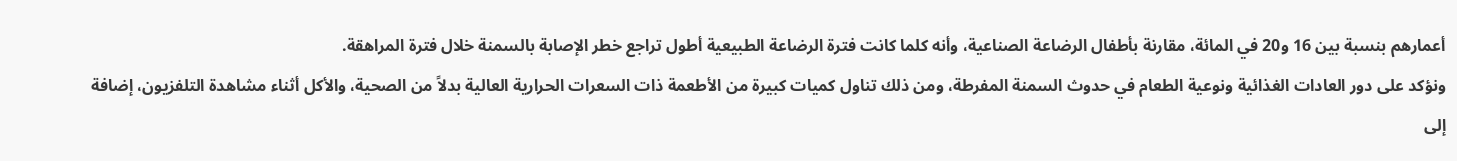أعمارهم بنسبة بين 16 و20 في المائة، مقارنة بأطفال الرضاعة الصناعية، وأنه كلما كانت فترة الرضاعة الطبيعية أطول تراجع خطر الإصابة بالسمنة خلال فترة المراهقة.
ونؤكد على دور العادات الغذائية ونوعية الطعام في حدوث السمنة المفرطة، ومن ذلك تناول كميات كبيرة من الأطعمة ذات السعرات الحرارية العالية بدلاً من الصحية، والأكل أثناء مشاهدة التلفزيون، إضافة إلى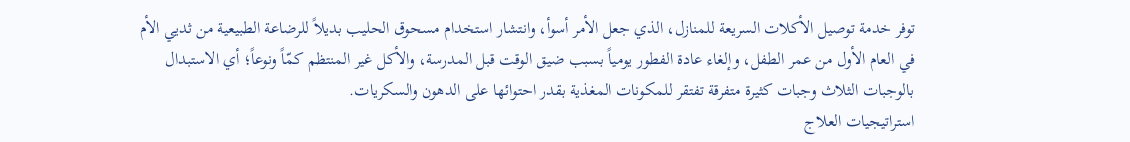توفر خدمة توصيل الأكلات السريعة للمنازل، الذي جعل الأمر أسوأ، وانتشار استخدام مسحوق الحليب بديلاً للرضاعة الطبيعية من ثديي الأم في العام الأول من عمر الطفل، وإلغاء عادة الفطور يومياً بسبب ضيق الوقت قبل المدرسة، والأكل غير المنتظم كمّاً ونوعاً؛ أي الاستبدال بالوجبات الثلاث وجبات كثيرة متفرقة تفتقر للمكونات المغذية بقدر احتوائها على الدهون والسكريات.
استراتيجيات العلاج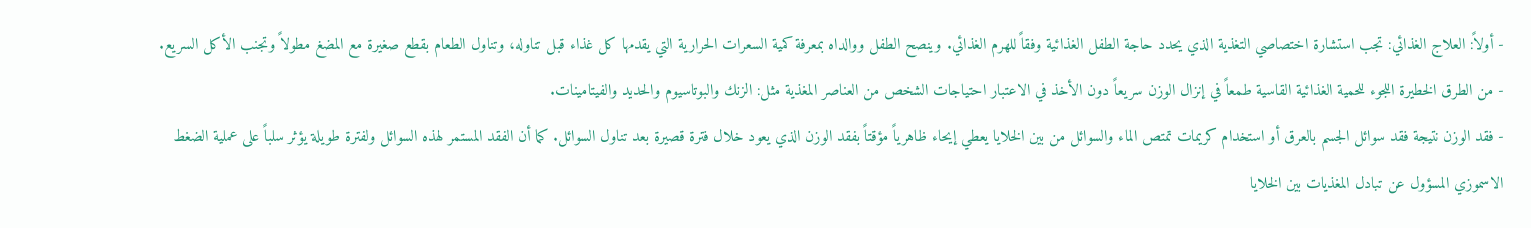- أولاً: العلاج الغذائي: تجب استشارة اختصاصي التغذية الذي يحدد حاجة الطفل الغذائية وفقاً للهرم الغذائي. وينصح الطفل ووالداه بمعرفة كمية السعرات الحرارية التي يقدمها كل غذاء قبل تناوله، وتناول الطعام بقطع صغيرة مع المضغ مطولاً وتجنب الأكل السريع.
- من الطرق الخطيرة اللجوء للحمية الغذائية القاسية طمعاً في إنزال الوزن سريعاً دون الأخذ في الاعتبار احتياجات الشخص من العناصر المغذية مثل: الزنك والبوتاسيوم والحديد والفيتامينات.
- فقد الوزن نتيجة فقد سوائل الجسم بالعرق أو استخدام كريمات تمتص الماء والسوائل من بين الخلايا يعطي إيحاء ظاهرياً مؤقتاً بفقد الوزن الذي يعود خلال فترة قصيرة بعد تناول السوائل. كما أن الفقد المستمر لهذه السوائل ولفترة طويلة يؤثر سلباً على عملية الضغط الاسموزي المسؤول عن تبادل المغذيات بين الخلايا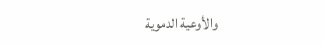والأوعية الدموية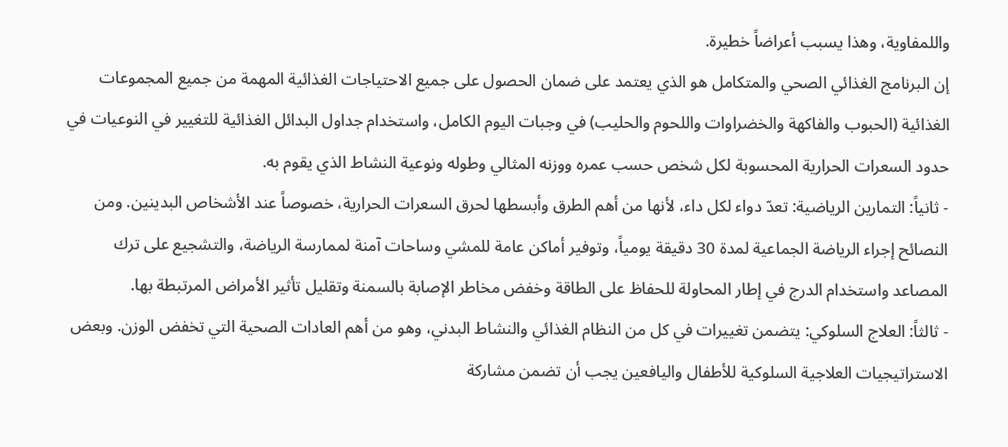واللمفاوية، وهذا يسبب أعراضاً خطيرة.
إن البرنامج الغذائي الصحي والمتكامل هو الذي يعتمد على ضمان الحصول على جميع الاحتياجات الغذائية المهمة من جميع المجموعات الغذائية (الحبوب والفاكهة والخضراوات واللحوم والحليب) في وجبات اليوم الكامل، واستخدام جداول البدائل الغذائية للتغيير في النوعيات في حدود السعرات الحرارية المحسوبة لكل شخص حسب عمره ووزنه المثالي وطوله ونوعية النشاط الذي يقوم به.
- ثانياً: التمارين الرياضية: تعدّ دواء لكل داء، لأنها من أهم الطرق وأبسطها لحرق السعرات الحرارية، خصوصاً عند الأشخاص البدينين. ومن النصائح إجراء الرياضة الجماعية لمدة 30 دقيقة يومياً، وتوفير أماكن عامة للمشي وساحات آمنة لممارسة الرياضة، والتشجيع على ترك المصاعد واستخدام الدرج في إطار المحاولة للحفاظ على الطاقة وخفض مخاطر الإصابة بالسمنة وتقليل تأثير الأمراض المرتبطة بها.
- ثالثاً: العلاج السلوكي: يتضمن تغييرات في كل من النظام الغذائي والنشاط البدني، وهو من أهم العادات الصحية التي تخفض الوزن. وبعض الاستراتيجيات العلاجية السلوكية للأطفال واليافعين يجب أن تضمن مشاركة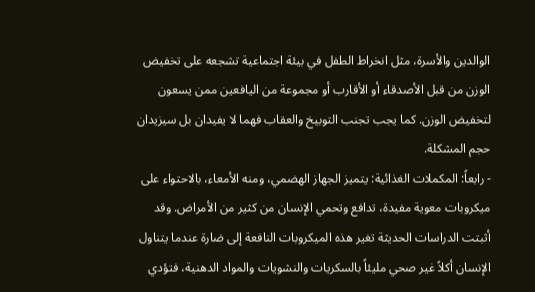الوالدين والأسرة، مثل انخراط الطفل في بيئة اجتماعية تشجعه على تخفيض الوزن من قبل الأصدقاء أو الأقارب أو مجموعة من اليافعين ممن يسعون لتخفيض الوزن. كما يجب تجنب التوبيخ والعقاب فهما لا يفيدان بل سيزيدان حجم المشكلة.
- رابعاً: المكملات الغذائية: يتميز الجهاز الهضمي، ومنه الأمعاء، بالاحتواء على ميكروبات معوية مفيدة، تدافع وتحمي الإنسان من كثير من الأمراض. وقد أثبتت الدراسات الحديثة تغير هذه الميكروبات النافعة إلى ضارة عندما يتناول الإنسان أكلاً غير صحي مليئاً بالسكريات والنشويات والمواد الدهنية، فتؤدي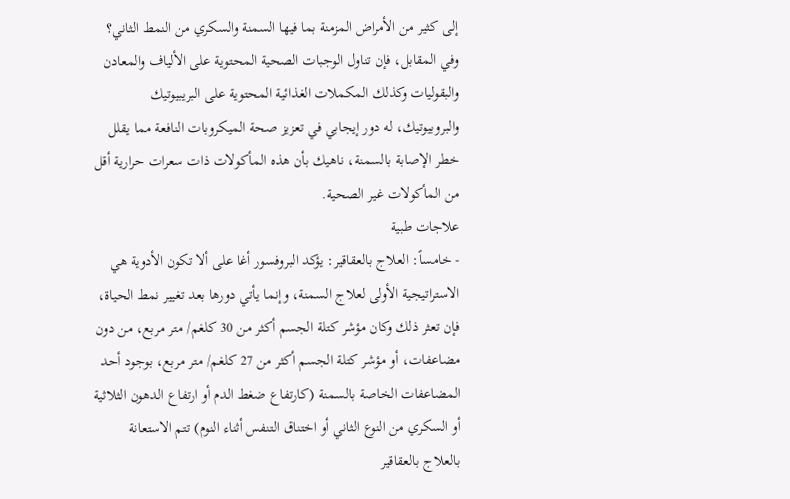إلى كثير من الأمراض المزمنة بما فيها السمنة والسكري من النمط الثاني؟ وفي المقابل، فإن تناول الوجبات الصحية المحتوية على الألياف والمعادن والبقوليات وكذلك المكملات الغذائية المحتوية على البريبيوتيك والبروبيوتيك، له دور إيجابي في تعزيز صحة الميكروبات النافعة مما يقلل خطر الإصابة بالسمنة، ناهيك بأن هذه المأكولات ذات سعرات حرارية أقل من المأكولات غير الصحية.
علاجات طبية
- خامساً: العلاج بالعقاقير: يؤكد البروفسور أغا على ألا تكون الأدوية هي الاستراتيجية الأولى لعلاج السمنة، وإنما يأتي دورها بعد تغيير نمط الحياة، فإن تعثر ذلك وكان مؤشر كتلة الجسم أكثر من 30 كلغم/ متر مربع، من دون مضاعفات، أو مؤشر كتلة الجسم أكثر من 27 كلغم/ متر مربع، بوجود أحد المضاعفات الخاصة بالسمنة (كارتفاع ضغط الدم أو ارتفاع الدهون الثلاثية أو السكري من النوع الثاني أو اختناق التنفس أثناء النوم) تتم الاستعانة بالعلاج بالعقاقير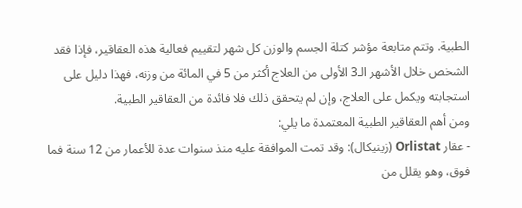الطبية. وتتم متابعة مؤشر كتلة الجسم والوزن كل شهر لتقييم فعالية هذه العقاقير، فإذا فقد الشخص خلال الأشهر الـ3 الأولى من العلاج أكثر من 5 في المائة من وزنه، فهذا دليل على استجابته ويكمل على العلاج، وإن لم يتحقق ذلك فلا فائدة من العقاقير الطبية.
ومن أهم العقاقير الطبية المعتمدة ما يلي:
- عقار Orlistat (زينيكال): وقد تمت الموافقة عليه منذ سنوات عدة للأعمار من 12 سنة فما فوق، وهو يقلل من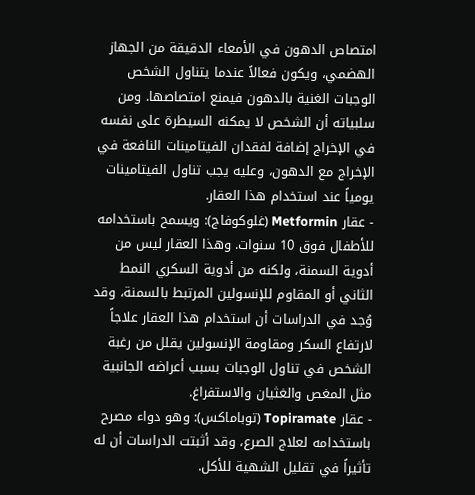امتصاص الدهون في الأمعاء الدقيقة من الجهاز الهضمي، ويكون فعالاً عندما يتناول الشخص الوجبات الغنية بالدهون فيمنع امتصاصها. ومن سلبياته أن الشخص لا يمكنه السيطرة على نفسه في الإخراج إضافة لفقدان الفيتامينات النافعة في الإخراج مع الدهون، وعليه يجب تناول الفيتامينات يومياً عند استخدام هذا العقار.
- عقار Metformin (غلوكوفاج): ويسمح باستخدامه للأطفال فوق 10 سنوات. وهذا العقار ليس من أدوية السمنة، ولكنه من أدوية السكري النمط الثاني أو المقاوم للإنسولين المرتبط بالسمنة، وقد وُجد في الدراسات أن استخدام هذا العقار علاجاً لارتفاع السكر ومقاومة الإنسولين يقلل من رغبة الشخص في تناول الوجبات بسبب أعراضه الجانبية مثل المغص والغثيان والاستفراغ.
- عقار Topiramate (توباماكس): وهو دواء مصرح باستخدامه لعلاج الصرع، وقد أثبتت الدراسات أن له تأثيراً في تقليل الشهية للأكل.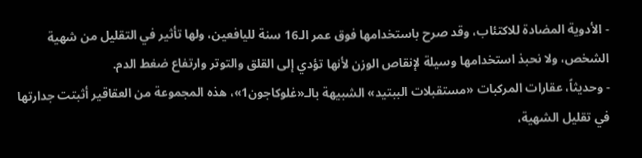- الأدوية المضادة للاكتئاب، وقد صرح باستخدامها فوق عمر الـ16 سنة لليافعين، ولها تأثير في التقليل من شهية الشخص، ولا نحبذ استخدامها وسيلة لإنقاص الوزن لأنها تؤدي إلى القلق والتوتر وارتفاع ضغط الدم.
- وحديثاً، عقارات المركبات «مستقبلات الببتيد» الشبيهة بالـ«غلوكاجون1»، هذه المجموعة من العقاقير أثبتت جدارتها في تقليل الشهية،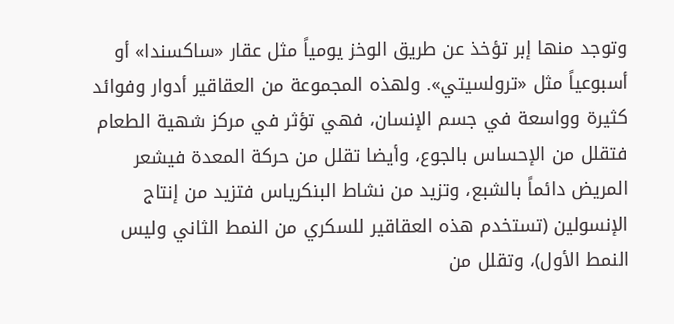وتوجد منها إبر تؤخذ عن طريق الوخز يومياً مثل عقار «ساكسندا» أو أسبوعياً مثل «ترولسيتي». ولهذه المجموعة من العقاقير أدوار وفوائد كثيرة وواسعة في جسم الإنسان، فهي تؤثر في مركز شهية الطعام فتقلل من الإحساس بالجوع، وأيضا تقلل من حركة المعدة فيشعر المريض دائماً بالشبع، وتزيد من نشاط البنكرياس فتزيد من إنتاج الإنسولين (تستخدم هذه العقاقير للسكري من النمط الثاني وليس النمط الأول)، وتقلل من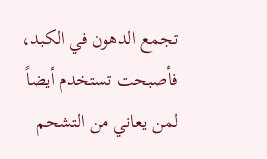تجمع الدهون في الكبد، فأصبحت تستخدم أيضاً لمن يعاني من التشحم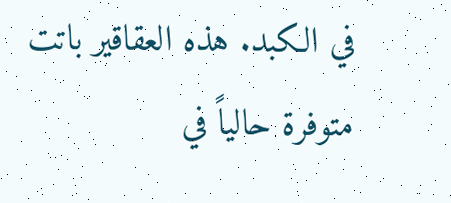في الكبد. هذه العقاقير باتت متوفرة حالياً في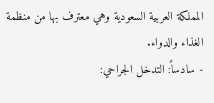المملكة العربية السعودية وهي معترف بها من منظمة الغذاء والدواء.
- سادساً: التدخل الجراحي: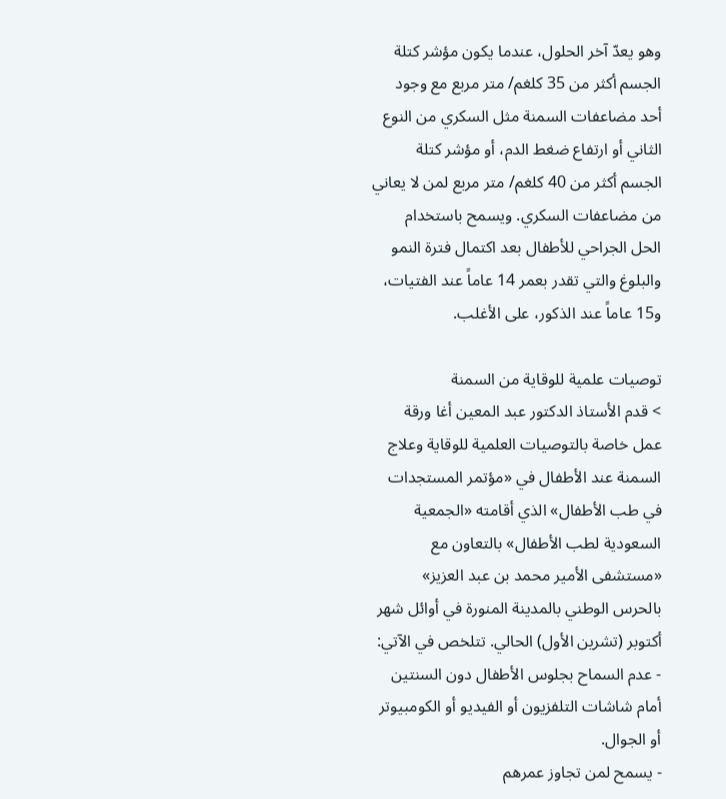وهو يعدّ آخر الحلول، عندما يكون مؤشر كتلة الجسم أكثر من 35 كلغم/ متر مربع مع وجود أحد مضاعفات السمنة مثل السكري من النوع الثاني أو ارتفاع ضغط الدم، أو مؤشر كتلة الجسم أكثر من 40 كلغم/ متر مربع لمن لا يعاني من مضاعفات السكري. ويسمح باستخدام الحل الجراحي للأطفال بعد اكتمال فترة النمو والبلوغ والتي تقدر بعمر 14 عاماً عند الفتيات، و15 عاماً عند الذكور، على الأغلب.

توصيات علمية للوقاية من السمنة
> قدم الأستاذ الدكتور عبد المعين أغا ورقة عمل خاصة بالتوصيات العلمية للوقاية وعلاج السمنة عند الأطفال في «مؤتمر المستجدات في طب الأطفال» الذي أقامته «الجمعية السعودية لطب الأطفال» بالتعاون مع «مستشفى الأمير محمد بن عبد العزيز» بالحرس الوطني بالمدينة المنورة في أوائل شهر أكتوبر (تشرين الأول) الحالي. تتلخص في الآتي:
- عدم السماح بجلوس الأطفال دون السنتين أمام شاشات التلفزيون أو الفيديو أو الكومبيوتر أو الجوال.
- يسمح لمن تجاوز عمرهم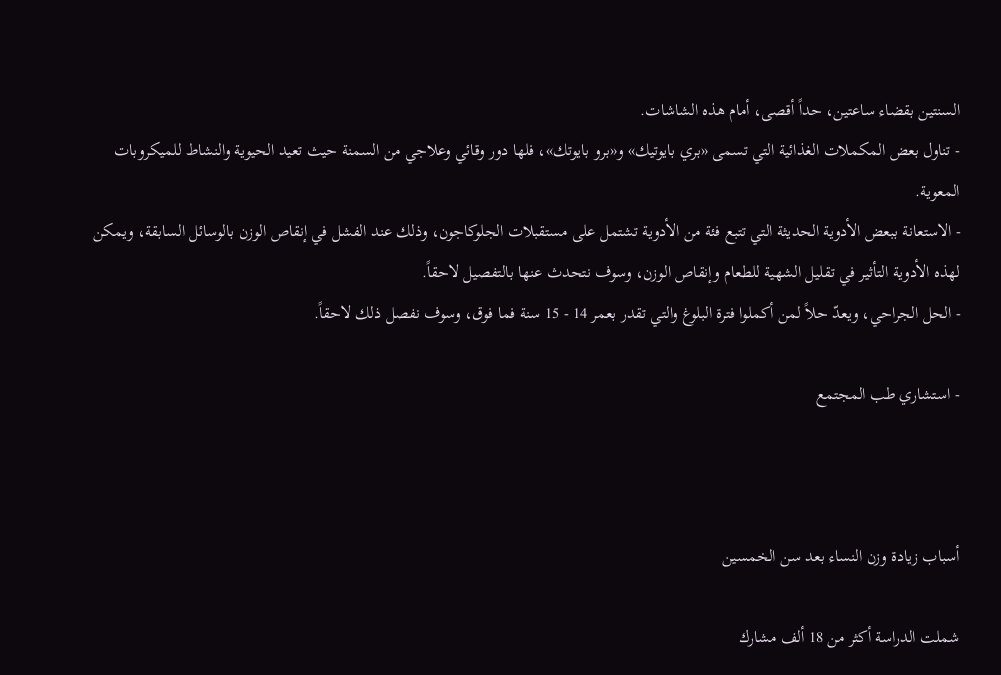السنتين بقضاء ساعتين، حداً أقصى، أمام هذه الشاشات.
- تناول بعض المكملات الغذائية التي تسمى «بري بايوتيك» و«برو بايوتك»، فلها دور وقائي وعلاجي من السمنة حيث تعيد الحيوية والنشاط للميكروبات المعوية.
- الاستعانة ببعض الأدوية الحديثة التي تتبع فئة من الأدوية تشتمل على مستقبلات الجلوكاجون، وذلك عند الفشل في إنقاص الوزن بالوسائل السابقة، ويمكن لهذه الأدوية التأثير في تقليل الشهية للطعام وإنقاص الوزن، وسوف نتحدث عنها بالتفصيل لاحقاً.
- الحل الجراحي، ويعدّ حلاً لمن أكملوا فترة البلوغ والتي تقدر بعمر 14 - 15 سنة فما فوق، وسوف نفصل ذلك لاحقاً.

- استشاري طب المجتمع



أسباب زيادة وزن النساء بعد سن الخمسين

شملت الدراسة أكثر من 18 ألف مشارك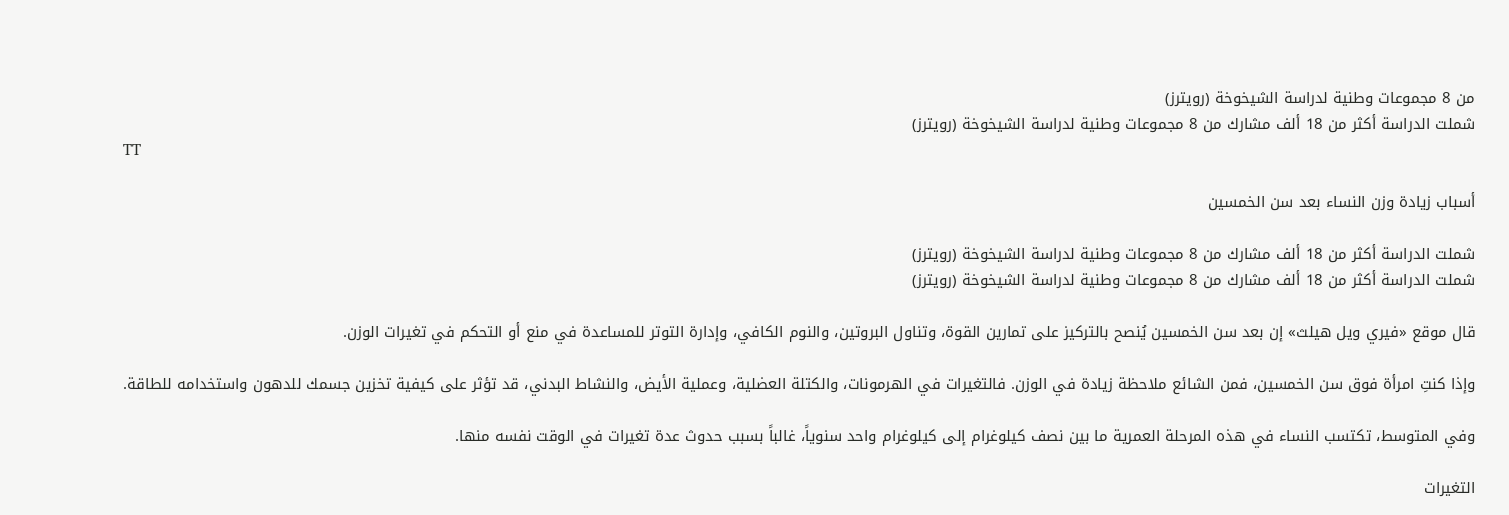من 8 مجموعات وطنية لدراسة الشيخوخة (رويترز)
شملت الدراسة أكثر من 18 ألف مشارك من 8 مجموعات وطنية لدراسة الشيخوخة (رويترز)
TT

أسباب زيادة وزن النساء بعد سن الخمسين

شملت الدراسة أكثر من 18 ألف مشارك من 8 مجموعات وطنية لدراسة الشيخوخة (رويترز)
شملت الدراسة أكثر من 18 ألف مشارك من 8 مجموعات وطنية لدراسة الشيخوخة (رويترز)

قال موقع «فيري ويل هيلث» إن بعد سن الخمسين يُنصح بالتركيز على تمارين القوة، وتناول البروتين، والنوم الكافي، وإدارة التوتر للمساعدة في منع أو التحكم في تغيرات الوزن.

وإذا كنتِ امرأة فوق سن الخمسين، فمن الشائع ملاحظة زيادة في الوزن. فالتغيرات في الهرمونات، والكتلة العضلية، وعملية الأيض، والنشاط البدني، قد تؤثر على كيفية تخزين جسمك للدهون واستخدامه للطاقة.

وفي المتوسط، تكتسب النساء في هذه المرحلة العمرية ما بين نصف كيلوغرام إلى كيلوغرام واحد سنوياً، غالباً بسبب حدوث عدة تغيرات في الوقت نفسه منها.

التغيرات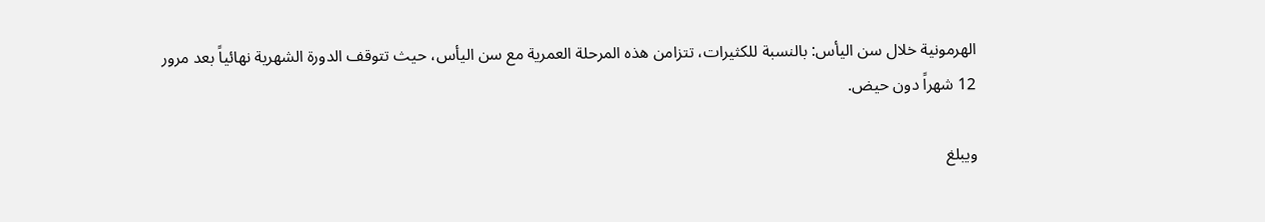الهرمونية خلال سن اليأس: بالنسبة للكثيرات، تتزامن هذه المرحلة العمرية مع سن اليأس، حيث تتوقف الدورة الشهرية نهائياً بعد مرور 12 شهراً دون حيض.

ويبلغ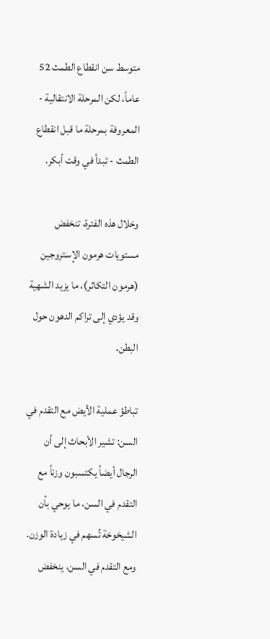متوسط سن انقطاع الطمث 52 عاماً، لكن المرحلة الانتقالية - المعروفة بمرحلة ما قبل انقطاع الطمث - تبدأ في وقت أبكر.

وخلال هذه الفترة، تنخفض مستويات هرمون الإستروجين (هرمون التكاثر)، ما يزيد الشهية وقد يؤدي إلى تراكم الدهون حول البطن.

تباطؤ عملية الأيض مع التقدم في السن: تشير الأبحاث إلى أن الرجال أيضاً يكتسبون وزناً مع التقدم في السن، ما يوحي بأن الشيخوخة تُسهم في زيادة الوزن. ومع التقدم في السن، ينخفض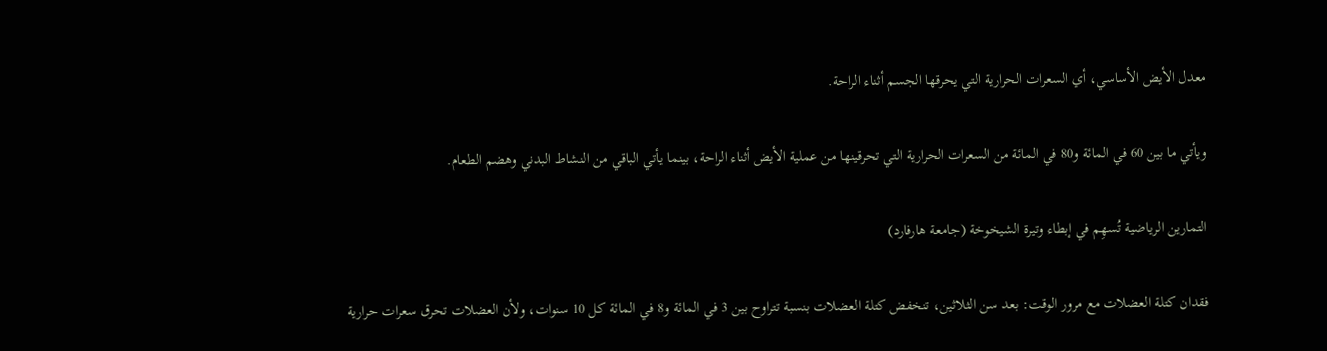معدل الأيض الأساسي، أي السعرات الحرارية التي يحرقها الجسم أثناء الراحة.

ويأتي ما بين 60 في المائة و80 في المائة من السعرات الحرارية التي تحرقينها من عملية الأيض أثناء الراحة، بينما يأتي الباقي من النشاط البدني وهضم الطعام.

التمارين الرياضية تُسهِم في إبطاء وتيرة الشيخوخة (جامعة هارفارد)

فقدان كتلة العضلات مع مرور الوقت: بعد سن الثلاثين، تنخفض كتلة العضلات بنسبة تتراوح بين 3 في المائة و8 في المائة كل 10 سنوات، ولأن العضلات تحرق سعرات حرارية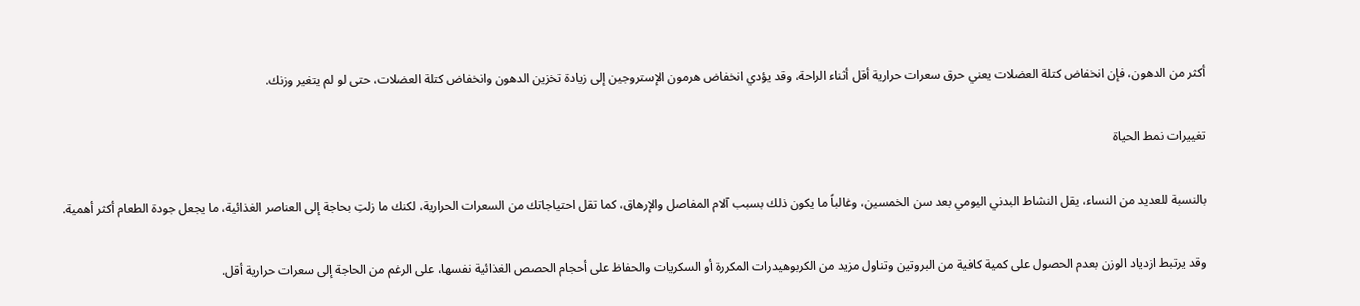أكثر من الدهون، فإن انخفاض كتلة العضلات يعني حرق سعرات حرارية أقل أثناء الراحة، وقد يؤدي انخفاض هرمون الإستروجين إلى زيادة تخزين الدهون وانخفاض كتلة العضلات، حتى لو لم يتغير وزنك.

تغييرات نمط الحياة

بالنسبة للعديد من النساء، يقل النشاط البدني اليومي بعد سن الخمسين، وغالباً ما يكون ذلك بسبب آلام المفاصل والإرهاق، كما تقل احتياجاتك من السعرات الحرارية، لكنك ما زلتِ بحاجة إلى العناصر الغذائية، ما يجعل جودة الطعام أكثر أهمية.

وقد يرتبط ازدياد الوزن بعدم الحصول على كمية كافية من البروتين وتناول مزيد من الكربوهيدرات المكررة أو السكريات والحفاظ على أحجام الحصص الغذائية نفسها، على الرغم من الحاجة إلى سعرات حرارية أقل.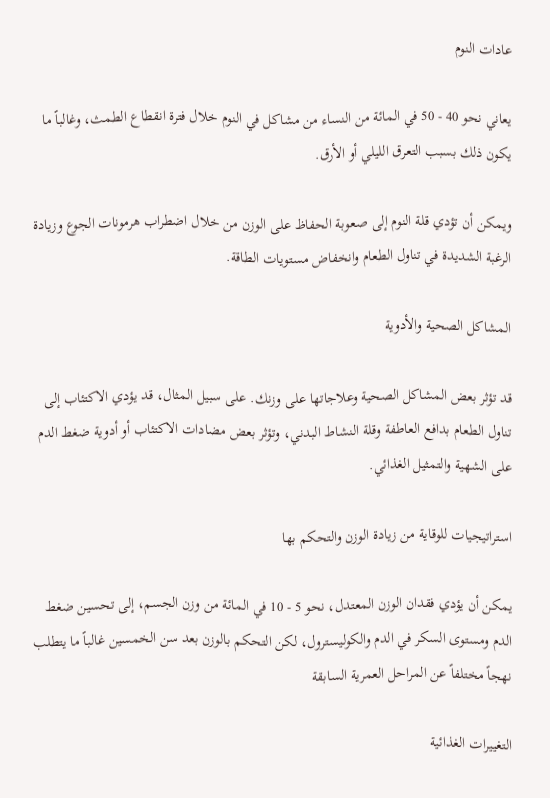عادات النوم

يعاني نحو 40 - 50 في المائة من النساء من مشاكل في النوم خلال فترة انقطاع الطمث، وغالباً ما يكون ذلك بسبب التعرق الليلي أو الأرق.

ويمكن أن تؤدي قلة النوم إلى صعوبة الحفاظ على الوزن من خلال اضطراب هرمونات الجوع وزيادة الرغبة الشديدة في تناول الطعام وانخفاض مستويات الطاقة.

المشاكل الصحية والأدوية

قد تؤثر بعض المشاكل الصحية وعلاجاتها على وزنك. على سبيل المثال، قد يؤدي الاكتئاب إلى تناول الطعام بدافع العاطفة وقلة النشاط البدني، وتؤثر بعض مضادات الاكتئاب أو أدوية ضغط الدم على الشهية والتمثيل الغذائي.

استراتيجيات للوقاية من زيادة الوزن والتحكم بها

يمكن أن يؤدي فقدان الوزن المعتدل، نحو 5 - 10 في المائة من وزن الجسم، إلى تحسين ضغط الدم ومستوى السكر في الدم والكوليسترول، لكن التحكم بالوزن بعد سن الخمسين غالباً ما يتطلب نهجاً مختلفاً عن المراحل العمرية السابقة

التغييرات الغذائية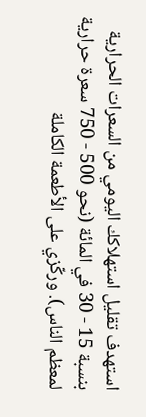استهدف تقليل استهلاكك اليومي من السعرات الحرارية بنسبة 15 - 30 في المائة (نحو 500 - 750 سعرة حرارية لمعظم الناس). وركّزي على الأطعمة الكاملة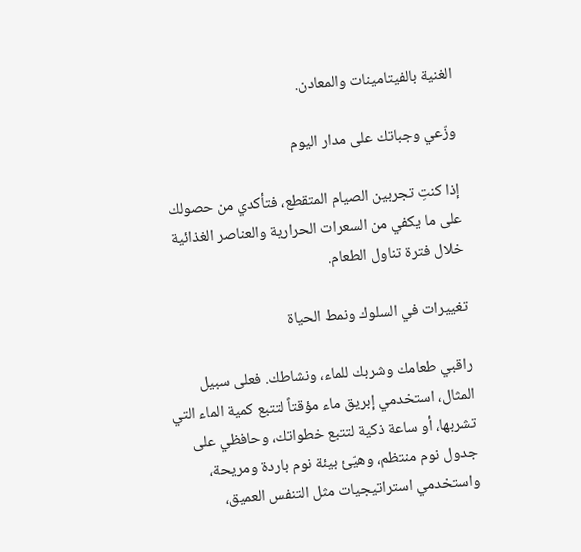الغنية بالفيتامينات والمعادن.

وزّعي وجباتك على مدار اليوم

إذا كنتِ تجربين الصيام المتقطع، فتأكدي من حصولك على ما يكفي من السعرات الحرارية والعناصر الغذائية خلال فترة تناول الطعام.

تغييرات في السلوك ونمط الحياة

راقبي طعامك وشربك للماء، ونشاطك. فعلى سبيل المثال، استخدمي إبريق ماء مؤقتاً لتتبع كمية الماء التي تشربها، أو ساعة ذكية لتتبع خطواتك، وحافظي على جدول نوم منتظم، وهيّئ بيئة نوم باردة ومريحة، واستخدمي استراتيجيات مثل التنفس العميق،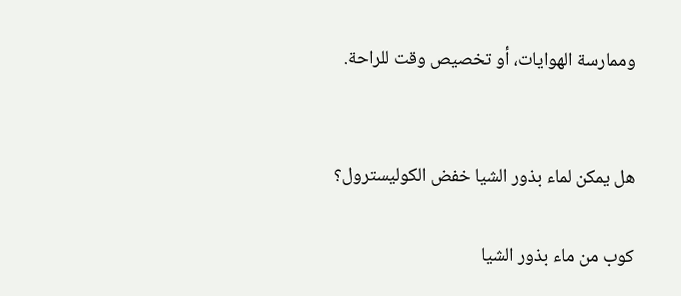وممارسة الهوايات، أو تخصيص وقت للراحة.


هل يمكن لماء بذور الشيا خفض الكوليسترول؟

كوب من ماء بذور الشيا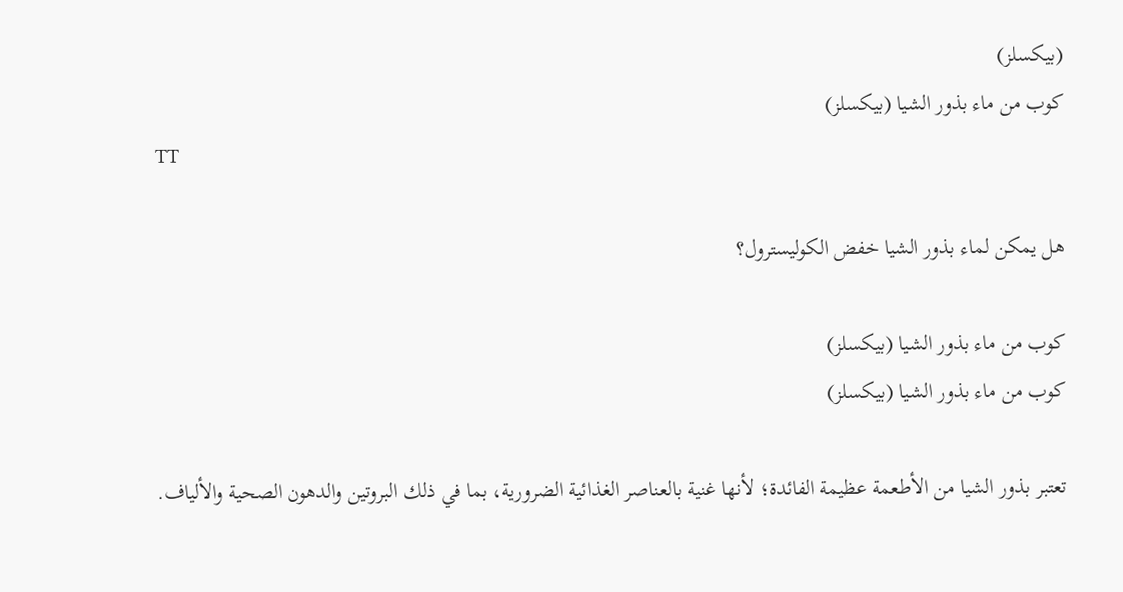(بيكسلز)
كوب من ماء بذور الشيا (بيكسلز)
TT

هل يمكن لماء بذور الشيا خفض الكوليسترول؟

كوب من ماء بذور الشيا (بيكسلز)
كوب من ماء بذور الشيا (بيكسلز)

تعتبر بذور الشيا من الأطعمة عظيمة الفائدة؛ لأنها غنية بالعناصر الغذائية الضرورية، بما في ذلك البروتين والدهون الصحية والألياف.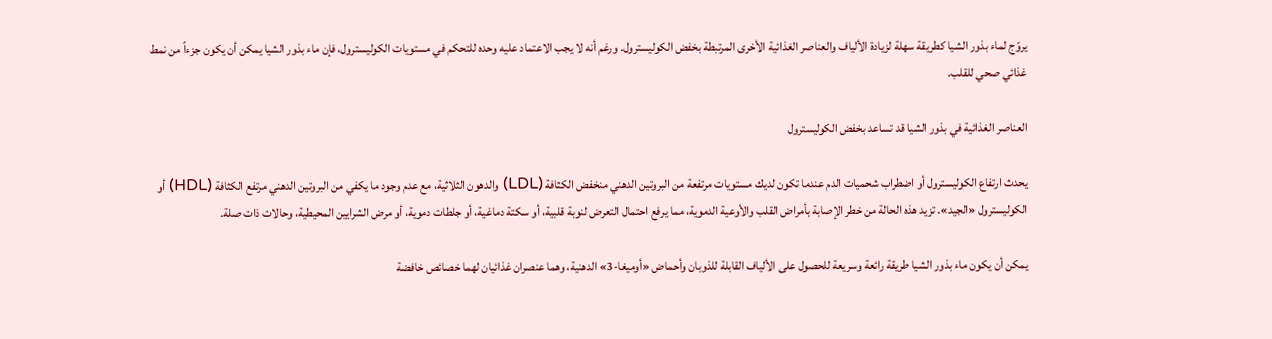يروّج لماء بذور الشيا كطريقة سهلة لزيادة الألياف والعناصر الغذائية الأخرى المرتبطة بخفض الكوليسترول. ورغم أنه لا يجب الاعتماد عليه وحده للتحكم في مستويات الكوليسترول، فإن ماء بذور الشيا يمكن أن يكون جزءاً من نمط غذائي صحي للقلب.

العناصر الغذائية في بذور الشيا قد تساعد بخفض الكوليسترول

يحدث ارتفاع الكوليسترول أو اضطراب شحميات الدم عندما تكون لديك مستويات مرتفعة من البروتين الدهني منخفض الكثافة (LDL) والدهون الثلاثية، مع عدم وجود ما يكفي من البروتين الدهني مرتفع الكثافة (HDL) أو الكوليسترول «الجيد». تزيد هذه الحالة من خطر الإصابة بأمراض القلب والأوعية الدموية، مما يرفع احتمال التعرض لنوبة قلبية، أو سكتة دماغية، أو جلطات دموية، أو مرض الشرايين المحيطية، وحالات ذات صلة.

يمكن أن يكون ماء بذور الشيا طريقة رائعة وسريعة للحصول على الألياف القابلة للذوبان وأحماض «أوميغا-3» الدهنية، وهما عنصران غذائيان لهما خصائص خافضة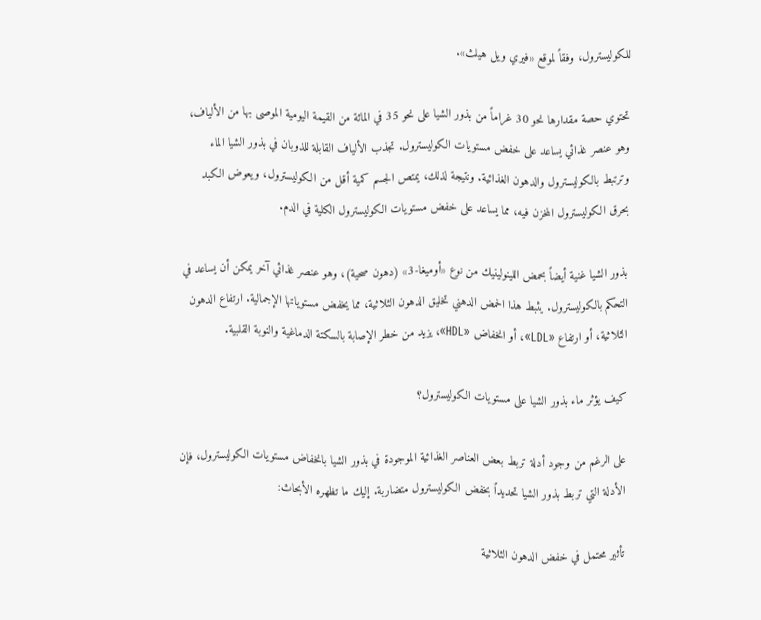للكوليسترول، وفقاً لموقع «فيري ويل هيلث».

تحتوي حصة مقدارها نحو 30 غراماً من بذور الشيا على نحو 35 في المائة من القيمة اليومية الموصى بها من الألياف، وهو عنصر غذائي يساعد على خفض مستويات الكوليسترول. تجذب الألياف القابلة للذوبان في بذور الشيا الماء وترتبط بالكوليسترول والدهون الغذائية. ونتيجة لذلك، يمتص الجسم كمية أقل من الكوليسترول، ويعوض الكبد بحرق الكوليسترول المخزن فيه، مما يساعد على خفض مستويات الكوليسترول الكلية في الدم.

بذور الشيا غنية أيضاً بحمض اللينولينيك من نوع «أوميغا-3» (دهون صحية)، وهو عنصر غذائي آخر يمكن أن يساعد في التحكم بالكوليسترول. يثبط هذا الحمض الدهني تخليق الدهون الثلاثية، مما يخفض مستوياتها الإجمالية. ارتفاع الدهون الثلاثية، أو ارتفاع «LDL»، أو انخفاض «HDL»، يزيد من خطر الإصابة بالسكتة الدماغية والنوبة القلبية.

كيف يؤثر ماء بذور الشيا على مستويات الكوليسترول؟

على الرغم من وجود أدلة تربط بعض العناصر الغذائية الموجودة في بذور الشيا بانخفاض مستويات الكوليسترول، فإن الأدلة التي تربط بذور الشيا تحديداً بخفض الكوليسترول متضاربة. إليك ما تظهره الأبحاث:

تأثير محتمل في خفض الدهون الثلاثية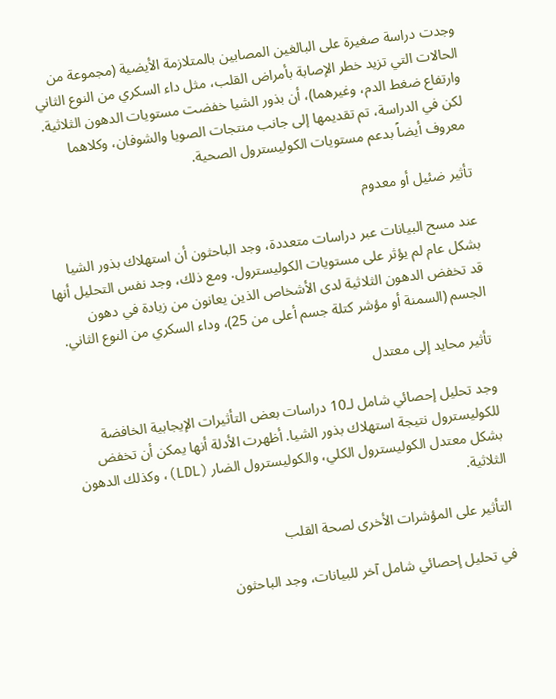وجدت دراسة صغيرة على البالغين المصابين بالمتلازمة الأيضية (مجموعة من الحالات التي تزيد خطر الإصابة بأمراض القلب، مثل داء السكري من النوع الثاني وارتفاع ضغط الدم، وغيرهما)، أن بذور الشيا خفضت مستويات الدهون الثلاثية. لكن في الدراسة، تم تقديمها إلى جانب منتجات الصويا والشوفان، وكلاهما معروف أيضاً بدعم مستويات الكوليسترول الصحية.

تأثير ضئيل أو معدوم

عند مسح البيانات عبر دراسات متعددة، وجد الباحثون أن استهلاك بذور الشيا بشكل عام لم يؤثر على مستويات الكوليسترول. ومع ذلك، وجد نفس التحليل أنها قد تخفض الدهون الثلاثية لدى الأشخاص الذين يعانون من زيادة في دهون الجسم (السمنة أو مؤشر كتلة جسم أعلى من 25)، وداء السكري من النوع الثاني.

تأثير محايد إلى معتدل

وجد تحليل إحصائي شامل لـ10 دراسات بعض التأثيرات الإيجابية الخافضة للكوليسترول نتيجة استهلاك بذور الشيا. أظهرت الأدلة أنها يمكن أن تخفض بشكل معتدل الكوليسترول الكلي، والكوليسترول الضار (LDL)، وكذلك الدهون الثلاثية.

التأثير على المؤشرات الأخرى لصحة القلب

في تحليل إحصائي شامل آخر للبيانات، وجد الباحثون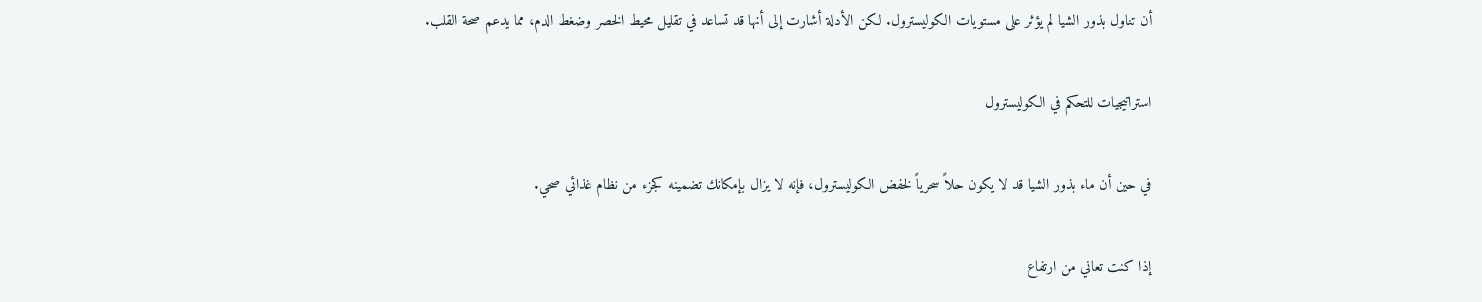أن تناول بذور الشيا لم يؤثر على مستويات الكوليسترول. لكن الأدلة أشارت إلى أنها قد تساعد في تقليل محيط الخصر وضغط الدم، مما يدعم صحة القلب.

استراتيجيات للتحكم في الكوليسترول

في حين أن ماء بذور الشيا قد لا يكون حلاً سحرياً لخفض الكوليسترول، فإنه لا يزال بإمكانك تضمينه كجزء من نظام غذائي صحي.

إذا كنت تعاني من ارتفاع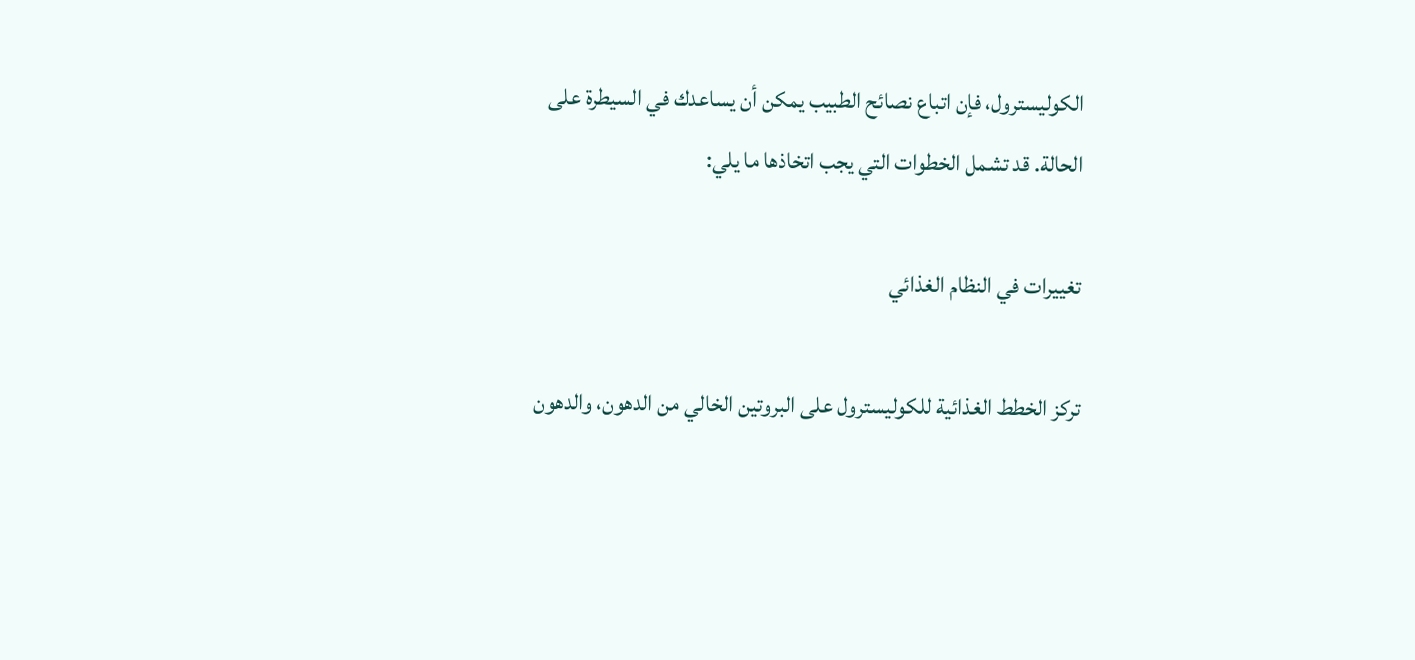الكوليسترول، فإن اتباع نصائح الطبيب يمكن أن يساعدك في السيطرة على الحالة. قد تشمل الخطوات التي يجب اتخاذها ما يلي:

تغييرات في النظام الغذائي

تركز الخطط الغذائية للكوليسترول على البروتين الخالي من الدهون، والدهون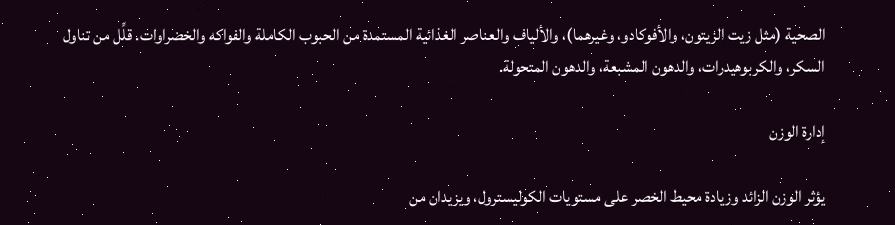الصحية (مثل زيت الزيتون، والأفوكادو، وغيرهما)، والألياف والعناصر الغذائية المستمدة من الحبوب الكاملة والفواكه والخضراوات. قلِّل من تناول السكر، والكربوهيدرات، والدهون المشبعة، والدهون المتحولة.

إدارة الوزن

يؤثر الوزن الزائد وزيادة محيط الخصر على مستويات الكوليسترول، ويزيدان من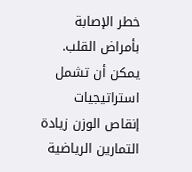خطر الإصابة بأمراض القلب. يمكن أن تشمل استراتيجيات إنقاص الوزن زيادة التمارين الرياضية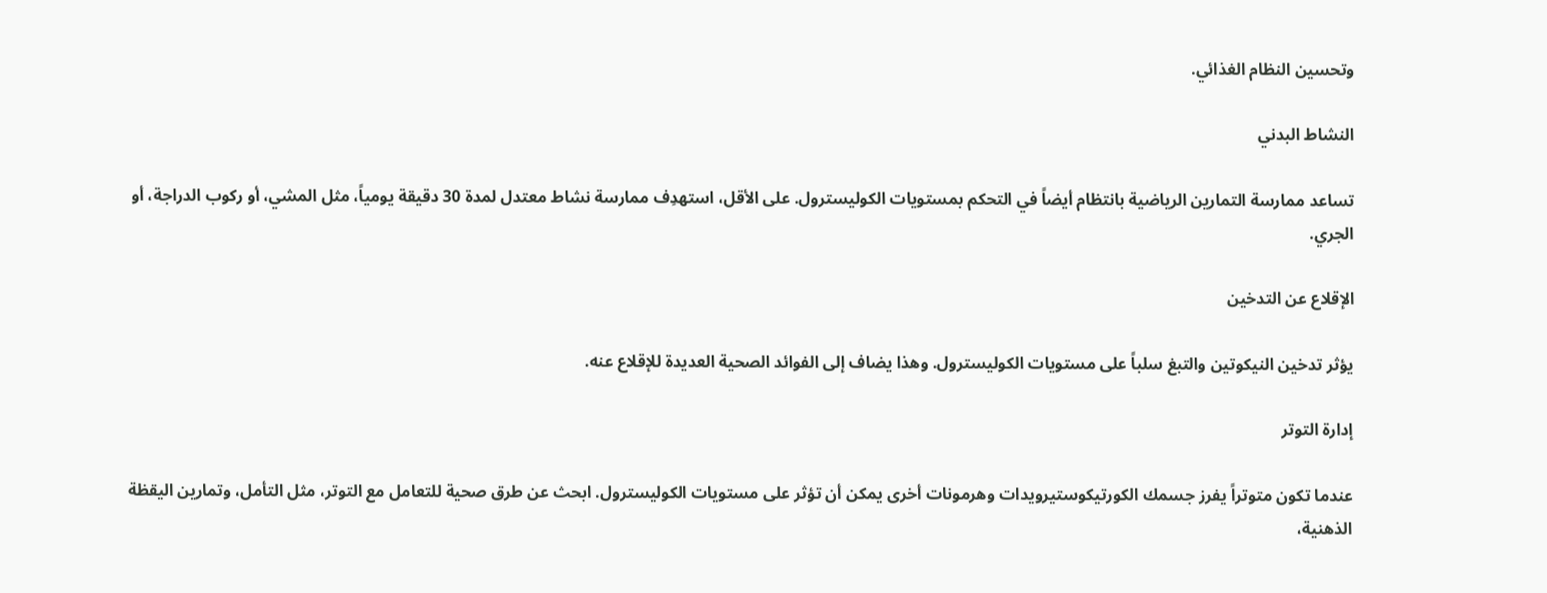وتحسين النظام الغذائي.

النشاط البدني

تساعد ممارسة التمارين الرياضية بانتظام أيضاً في التحكم بمستويات الكوليسترول. على الأقل، استهدِف ممارسة نشاط معتدل لمدة 30 دقيقة يومياً، مثل المشي، أو ركوب الدراجة، أو الجري.

الإقلاع عن التدخين

يؤثر تدخين النيكوتين والتبغ سلباً على مستويات الكوليسترول. وهذا يضاف إلى الفوائد الصحية العديدة للإقلاع عنه.

إدارة التوتر

عندما تكون متوتراً يفرز جسمك الكورتيكوستيرويدات وهرمونات أخرى يمكن أن تؤثر على مستويات الكوليسترول. ابحث عن طرق صحية للتعامل مع التوتر، مثل التأمل، وتمارين اليقظة الذهنية،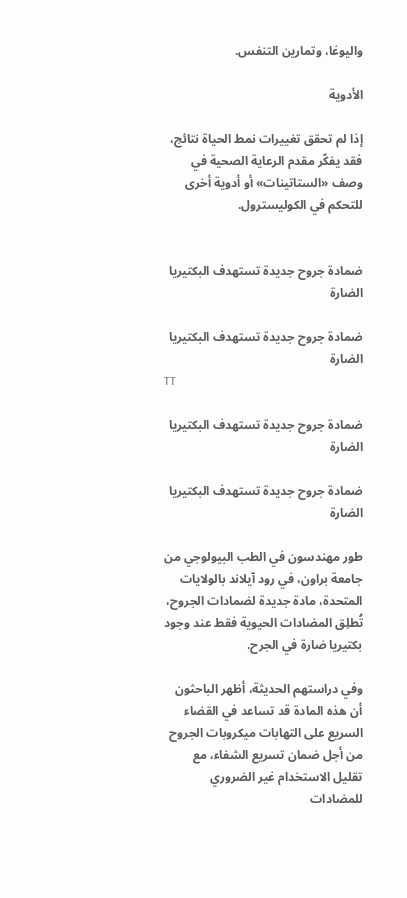واليوغا، وتمارين التنفس.

الأدوية

إذا لم تحقق تغييرات نمط الحياة نتائج، فقد يفكّر مقدم الرعاية الصحية في وصف «الستاتينات» أو أدوية أخرى للتحكم في الكوليسترول.


ضمادة جروح جديدة تستهدف البكتيريا الضارة

ضمادة جروح جديدة تستهدف البكتيريا الضارة
TT

ضمادة جروح جديدة تستهدف البكتيريا الضارة

ضمادة جروح جديدة تستهدف البكتيريا الضارة

طور مهندسون في الطب البيولوجي من جامعة براون، في رود آيلاند بالولايات المتحدة، مادة جديدة لضمادات الجروح، تُطلِق المضادات الحيوية فقط عند وجود بكتيريا ضارة في الجرح.

وفي دراستهم الحديثة، أظهر الباحثون أن هذه المادة قد تساعد في القضاء السريع على التهابات ميكروبات الجروح من أجل ضمان تسريع الشفاء، مع تقليل الاستخدام غير الضروري للمضادات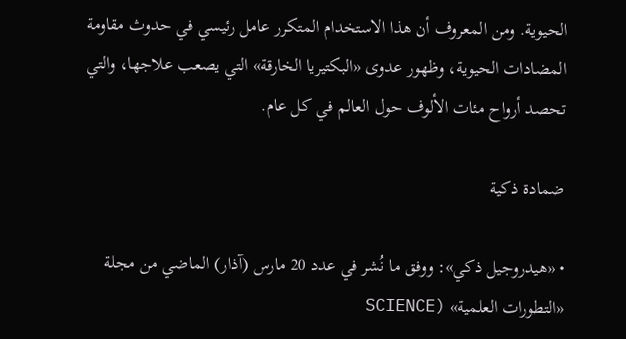الحيوية. ومن المعروف أن هذا الاستخدام المتكرر عامل رئيسي في حدوث مقاومة المضادات الحيوية، وظهور عدوى «البكتيريا الخارقة» التي يصعب علاجها، والتي تحصد أرواح مئات الألوف حول العالم في كل عام.

ضمادة ذكية

• «هيدروجيل ذكي»: ووفق ما نُشر في عدد 20 مارس (آذار) الماضي من مجلة «التطورات العلمية» (SCIENCE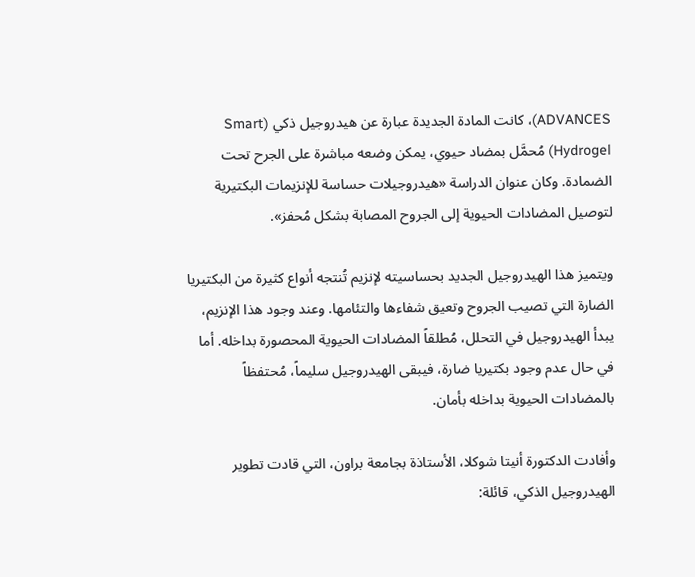ADVANCES)، كانت المادة الجديدة عبارة عن هيدروجيل ذكي (Smart Hydrogel) مُحمَّل بمضاد حيوي، يمكن وضعه مباشرة على الجرح تحت الضمادة. وكان عنوان الدراسة «هيدروجيلات حساسة للإنزيمات البكتيرية لتوصيل المضادات الحيوية إلى الجروح المصابة بشكل مُحفز».

ويتميز هذا الهيدروجيل الجديد بحساسيته لإنزيم تُنتجه أنواع كثيرة من البكتيريا الضارة التي تصيب الجروح وتعيق شفاءها والتئامها. وعند وجود هذا الإنزيم، يبدأ الهيدروجيل في التحلل، مُطلقاً المضادات الحيوية المحصورة بداخله. أما في حال عدم وجود بكتيريا ضارة، فيبقى الهيدروجيل سليماً، مُحتفظاً بالمضادات الحيوية بداخله بأمان.

وأفادت الدكتورة أنيتا شوكلا، الأستاذة بجامعة براون، التي قادت تطوير الهيدروجيل الذكي، قائلة: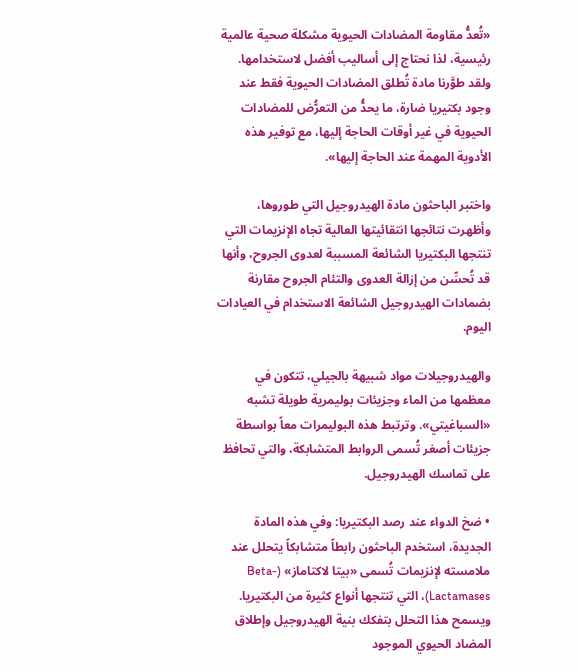«تُعدُّ مقاومة المضادات الحيوية مشكلة صحية عالمية رئيسية، لذا نحتاج إلى أساليب أفضل لاستخدامها. ولقد طوَّرنا مادة تُطلق المضادات الحيوية فقط عند وجود بكتيريا ضارة، ما يحدُّ من التعرُّض للمضادات الحيوية في غير أوقات الحاجة إليها، مع توفير هذه الأدوية المهمة عند الحاجة إليها».

واختبر الباحثون مادة الهيدروجيل التي طوروها، وأظهرت نتائجها انتقائيتها العالية تجاه الإنزيمات التي تنتجها البكتيريا الشائعة المسببة لعدوى الجروح، وأنها قد تُحسِّن من إزالة العدوى والتئام الجروح مقارنة بضمادات الهيدروجيل الشائعة الاستخدام في العيادات اليوم.

والهيدروجيلات مواد شبيهة بالجيلي، تتكون في معظمها من الماء وجزيئات بوليمرية طويلة تشبه «السباغيتي». وترتبط هذه البوليمرات معاً بواسطة جزيئات أصغر تُسمى الروابط المتشابكة، والتي تحافظ على تماسك الهيدروجيل.

• ضخ الدواء عند رصد البكتيريا: وفي هذه المادة الجديدة، استخدم الباحثون رابطاً متشابكاً يتحلل عند ملامسته لإنزيمات تُسمى «بيتا لاكتاماز» (Beta-Lactamases)، التي تنتجها أنواع كثيرة من البكتيريا. ويسمح هذا التحلل بتفكك بنية الهيدروجيل وإطلاق المضاد الحيوي الموجود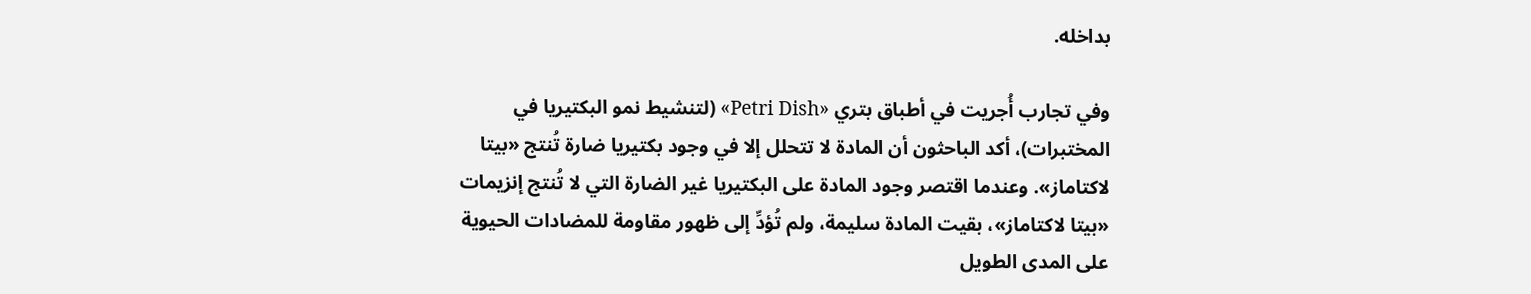بداخله.

وفي تجارب أُجريت في أطباق بتري «Petri Dish» (لتنشيط نمو البكتيريا في المختبرات)، أكد الباحثون أن المادة لا تتحلل إلا في وجود بكتيريا ضارة تُنتج «بيتا لاكتاماز». وعندما اقتصر وجود المادة على البكتيريا غير الضارة التي لا تُنتج إنزيمات «بيتا لاكتاماز»، بقيت المادة سليمة، ولم تُؤدِّ إلى ظهور مقاومة للمضادات الحيوية على المدى الطويل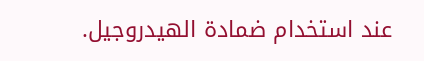عند استخدام ضمادة الهيدروجيل.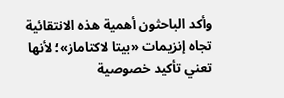وأكد الباحثون أهمية هذه الانتقائية تجاه إنزيمات «بيتا لاكتاماز»؛ لأنها تعني تأكيد خصوصية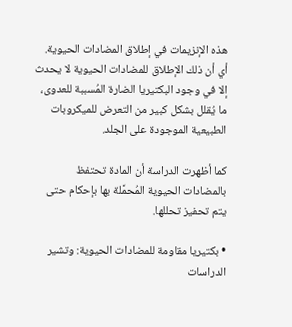هذه الإنزيمات في إطلاق المضادات الحيوية. أي أن ذلك الإطلاق للمضادات الحيوية لا يحدث إلا في وجود البكتيريا الضارة المُسببة للعدوى، ما يُقلل بشكل كبير من التعرض للميكروبات الطبيعية الموجودة على الجلد.

كما أظهرت الدراسة أن المادة تحتفظ بالمضادات الحيوية المُحمَّلة بها بإحكام حتى يتم تحفيز تحللها.

• بكتيريا مقاومة للمضادات الحيوية: وتشير الدراسات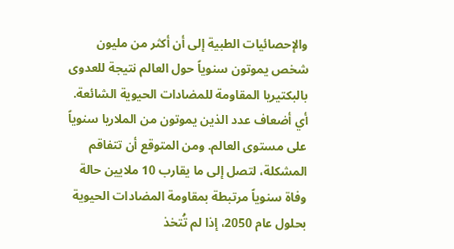والإحصائيات الطبية إلى أن أكثر من مليون شخص يموتون سنوياً حول العالم نتيجة للعدوى بالبكتيريا المقاومة للمضادات الحيوية الشائعة. أي أضعاف عدد الذين يموتون من الملاريا سنوياً على مستوى العالم. ومن المتوقع أن تتفاقم المشكلة، لتصل إلى ما يقارب 10 ملايين حالة وفاة سنوياً مرتبطة بمقاومة المضادات الحيوية بحلول عام 2050، إذا لم تُتخذ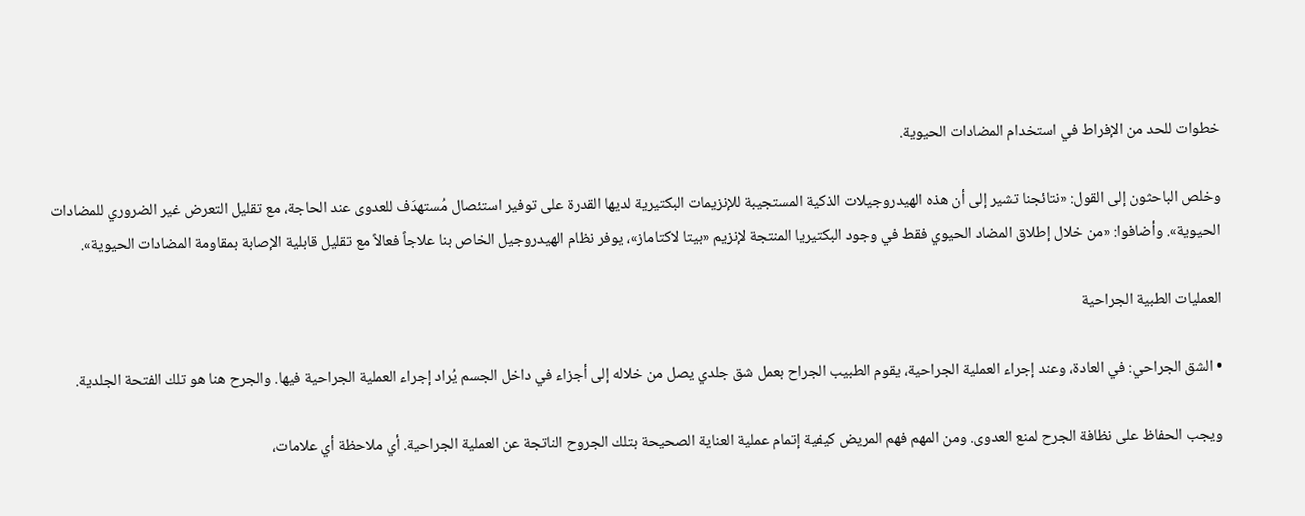خطوات للحد من الإفراط في استخدام المضادات الحيوية.

وخلص الباحثون إلى القول: «نتائجنا تشير إلى أن هذه الهيدروجيلات الذكية المستجيبة للإنزيمات البكتيرية لديها القدرة على توفير استئصال مُستهدَف للعدوى عند الحاجة، مع تقليل التعرض غير الضروري للمضادات الحيوية». وأضافوا: «من خلال إطلاق المضاد الحيوي فقط في وجود البكتيريا المنتجة لإنزيم «بيتا لاكتاماز»، يوفر نظام الهيدروجيل الخاص بنا علاجاً فعالاً مع تقليل قابلية الإصابة بمقاومة المضادات الحيوية».

العمليات الطبية الجراحية

• الشق الجراحي: في العادة، وعند إجراء العملية الجراحية، يقوم الطبيب الجراح بعمل شق جلدي يصل من خلاله إلى أجزاء في داخل الجسم يُراد إجراء العملية الجراحية فيها. والجرح هنا هو تلك الفتحة الجلدية.

ويجب الحفاظ على نظافة الجرح لمنع العدوى. ومن المهم فهم المريض كيفية إتمام عملية العناية الصحيحة بتلك الجروح الناتجة عن العملية الجراحية. أي ملاحظة أي علامات،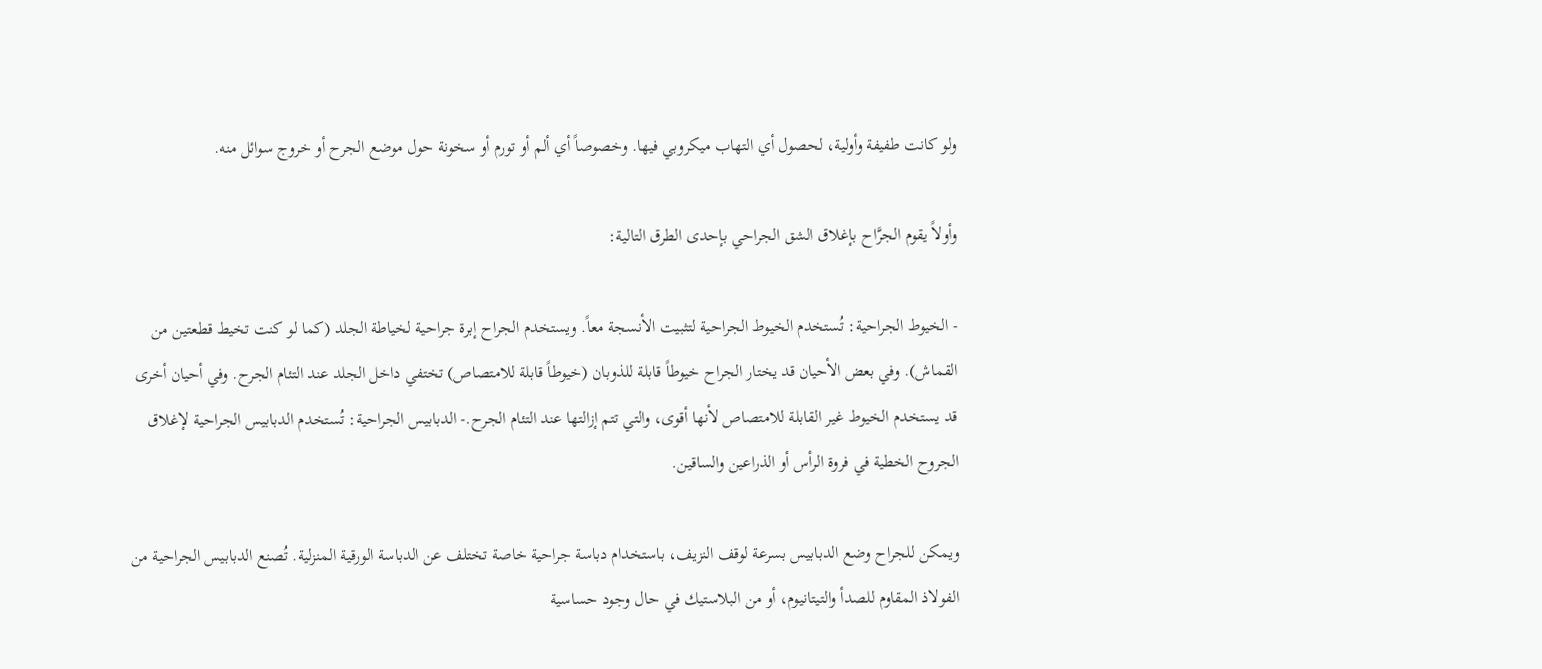ولو كانت طفيفة وأولية، لحصول أي التهاب ميكروبي فيها. وخصوصاً أي ألم أو تورم أو سخونة حول موضع الجرح أو خروج سوائل منه.

وأولاً يقوم الجرَّاح بإغلاق الشق الجراحي بإحدى الطرق التالية:

- الخيوط الجراحية: تُستخدم الخيوط الجراحية لتثبيت الأنسجة معاً. ويستخدم الجراح إبرة جراحية لخياطة الجلد (كما لو كنت تخيط قطعتين من القماش). وفي بعض الأحيان قد يختار الجراح خيوطاً قابلة للذوبان (خيوطاً قابلة للامتصاص) تختفي داخل الجلد عند التئام الجرح. وفي أحيان أخرى قد يستخدم الخيوط غير القابلة للامتصاص لأنها أقوى، والتي تتم إزالتها عند التئام الجرح.- الدبابيس الجراحية: تُستخدم الدبابيس الجراحية لإغلاق الجروح الخطية في فروة الرأس أو الذراعين والساقين.

ويمكن للجراح وضع الدبابيس بسرعة لوقف النزيف، باستخدام دباسة جراحية خاصة تختلف عن الدباسة الورقية المنزلية. تُصنع الدبابيس الجراحية من الفولاذ المقاوم للصدأ والتيتانيوم، أو من البلاستيك في حال وجود حساسية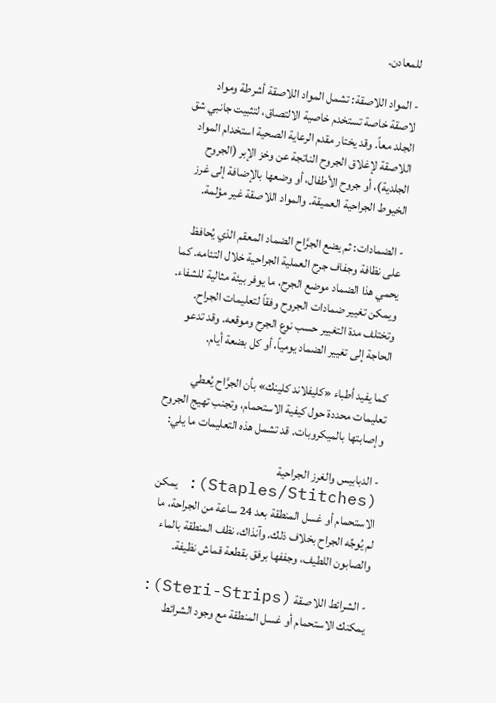للمعادن.

- المواد اللاصقة: تشمل المواد اللاصقة أشرطة ومواد لاصقة خاصة تستخدم خاصية الالتصاق، لتثبيت جانبي شق الجلد معاً. وقد يختار مقدم الرعاية الصحية استخدام المواد اللاصقة لإغلاق الجروح الناتجة عن وخز الإبر (الجروح الجلدية)، أو جروح الأطفال، أو وضعها بالإضافة إلى غرز الخيوط الجراحية العميقة. والمواد اللاصقة غير مؤلمة.

- الضمادات: ثم يضع الجرَّاح الضماد المعقم الذي يُحافظ على نظافة وجفاف جرح العملية الجراحية خلال التئامه. كما يحمي هذا الضماد موضع الجرح، ما يوفر بيئة مثالية للشفاء. ويمكن تغيير ضمادات الجروح وفقاً لتعليمات الجراح. وتختلف مدة التغيير حسب نوع الجرح وموقعه. وقد تدعو الحاجة إلى تغيير الضماد يومياً، أو كل بضعة أيام.

كما يفيد أطباء «كليفلاند كلينك» بأن الجرَّاح يُعطي تعليمات محددة حول كيفية الاستحمام، وتجنب تهيج الجروح وإصابتها بالميكروبات. قد تشمل هذه التعليمات ما يلي:

- الدبابيس والغرز الجراحية (Staples/Stitches): يمكن الاستحمام أو غسل المنطقة بعد 24 ساعة من الجراحة، ما لم يُوجِّه الجراح بخلاف ذلك. وآنذاك، نظف المنطقة بالماء والصابون اللطيف، وجففها برفق بقطعة قماش نظيفة.

- الشرائط اللاصقة (Steri-Strips): يمكنك الاستحمام أو غسل المنطقة مع وجود الشرائط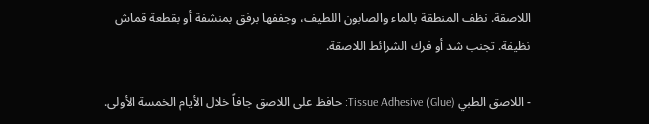اللاصقة. نظف المنطقة بالماء والصابون اللطيف، وجففها برفق بمنشفة أو بقطعة قماش نظيفة. تجنب شد أو فرك الشرائط اللاصقة.

- اللاصق الطبي Tissue Adhesive (Glue): حافظ على اللاصق جافاً خلال الأيام الخمسة الأولى.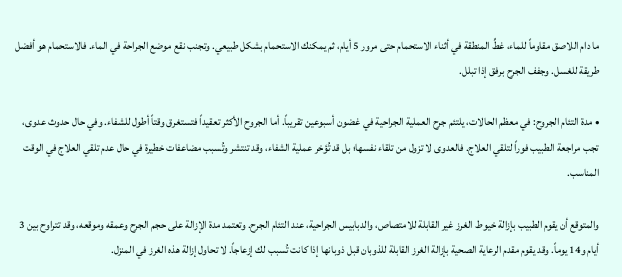ما دام اللاصق مقاوماً للماء، غطِّ المنطقة في أثناء الاستحمام حتى مرور 5 أيام، ثم يمكنك الاستحمام بشكل طبيعي. وتجنب نقع موضع الجراحة في الماء. فالاستحمام هو أفضل طريقة للغسل. وجفف الجرح برفق إذا تبلل.

• مدة التئام الجروح: في معظم الحالات، يلتئم جرح العملية الجراحية في غضون أسبوعين تقريباً. أما الجروح الأكثر تعقيداً فتستغرق وقتاً أطول للشفاء. وفي حال حدوث عدوى، تجب مراجعة الطبيب فوراً لتلقي العلاج. فالعدوى لا تزول من تلقاء نفسها؛ بل قد تُؤخر عملية الشفاء، وقد تنتشر وتُسبب مضاعفات خطيرة في حال عدم تلقي العلاج في الوقت المناسب.

والمتوقع أن يقوم الطبيب بإزالة خيوط الغرز غير القابلة للامتصاص، والدبابيس الجراحية، عند التئام الجرح. وتعتمد مدة الإزالة على حجم الجرح وعمقه وموقعه، وقد تتراوح بين 3 أيام و14 يوماً. وقد يقوم مقدم الرعاية الصحية بإزالة الغرز القابلة للذوبان قبل ذوبانها إذا كانت تُسبب لك إزعاجاً. لا تحاول إزالة هذه الغرز في المنزل.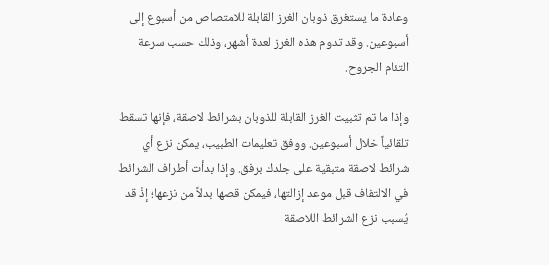وعادة ما يستغرق ذوبان الغرز القابلة للامتصاص من أسبوع إلى أسبوعين. وقد تدوم هذه الغرز لعدة أشهر، وذلك حسب سرعة التئام الجروح.

وإذا ما تم تثبيت الغرز القابلة للذوبان بشرائط لاصقة، فإنها تسقط تلقائياً خلال أسبوعين. ووفق تعليمات الطبيب، يمكن نزع أي شرائط لاصقة متبقية على جلدك برفق. وإذا بدأت أطراف الشرائط في الالتفاف قبل موعد إزالتها، فيمكن قصها بدلاً من نزعها؛ إذْ قد يُسبب نزع الشرائط اللاصقة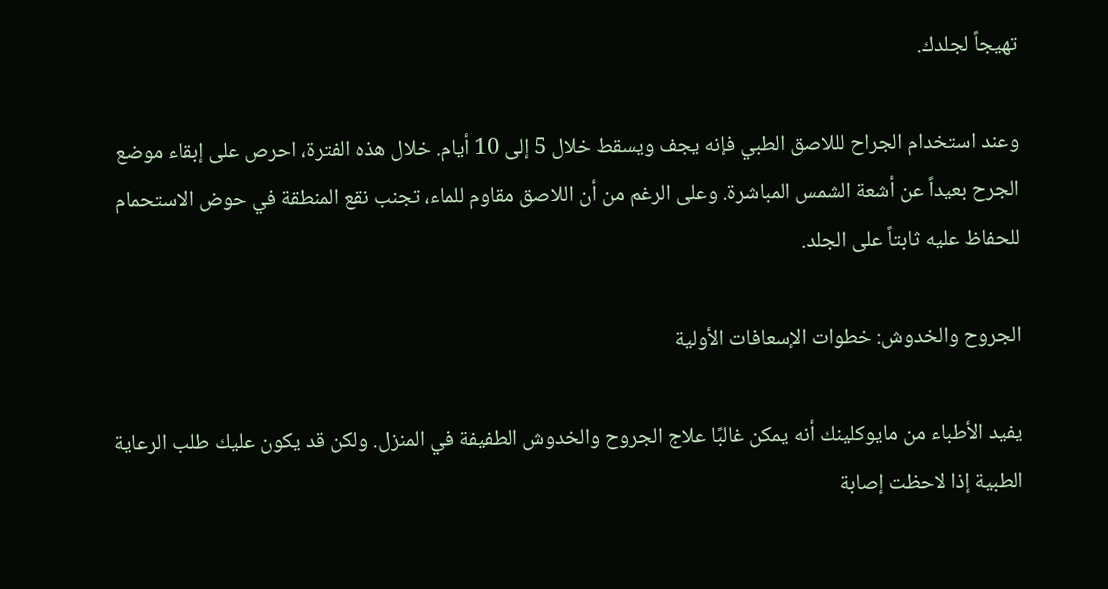تهيجاً لجلدك.

وعند استخدام الجراح لللاصق الطبي فإنه يجف ويسقط خلال 5 إلى 10 أيام. خلال هذه الفترة، احرص على إبقاء موضع الجرح بعيداً عن أشعة الشمس المباشرة. وعلى الرغم من أن اللاصق مقاوم للماء، تجنب نقع المنطقة في حوض الاستحمام للحفاظ عليه ثابتاً على الجلد.

الجروح والخدوش: خطوات الإسعافات الأولية

يفيد الأطباء من مايوكلينك أنه يمكن غالبًا علاج الجروح والخدوش الطفيفة في المنزل. ولكن قد يكون عليك طلب الرعاية الطبية إذا لاحظت إصابة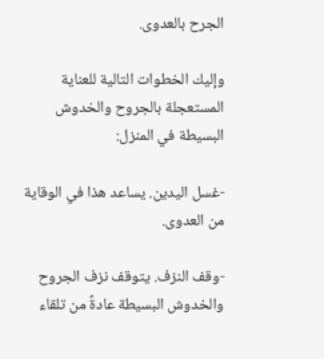الجرح بالعدوى.

وإليك الخطوات التالية للعناية المستعجلة بالجروح والخدوش البسيطة في المنزل:

-غسل اليدين. يساعد هذا في الوقاية من العدوى.

-وقف النزف. يتوقف نزف الجروح والخدوش البسيطة عادةً من تلقاء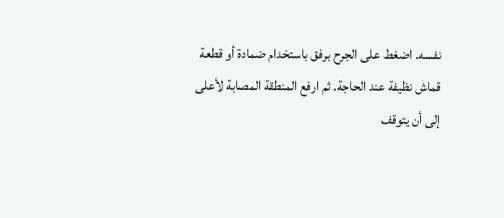نفسه. اضغط على الجرح برفق باستخدام ضمادة أو قطعة قماش نظيفة عند الحاجة. ثم ارفع المنطقة المصابة لأعلى إلى أن يتوقف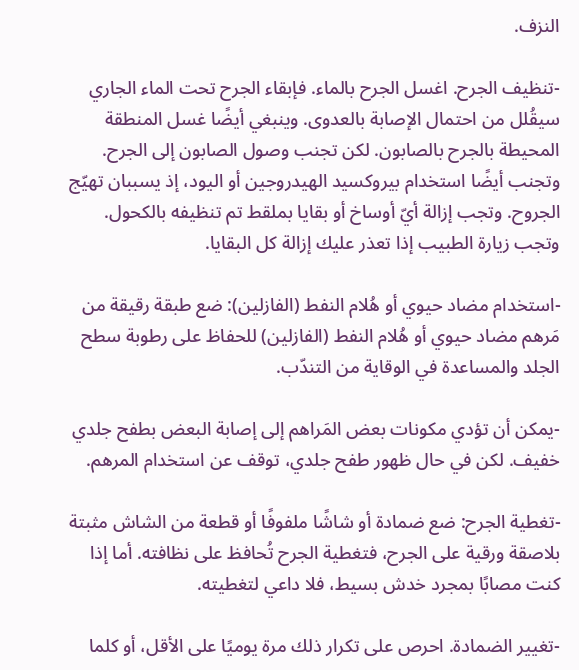النزف.

-تنظيف الجرح. اغسل الجرح بالماء. فإبقاء الجرح تحت الماء الجاري سيقُلل من احتمال الإصابة بالعدوى. وينبغي أيضًا غسل المنطقة المحيطة بالجرح بالصابون. لكن تجنب وصول الصابون إلى الجرح. وتجنب أيضًا استخدام بيروكسيد الهيدروجين أو اليود، إذ يسببان تهيّج الجروح. وتجب إزالة أيّ أوساخ أو بقايا بملقط تم تنظيفه بالكحول. وتجب زيارة الطبيب إذا تعذر عليك إزالة كل البقايا.

-استخدام مضاد حيوي أو هُلام النفط (الفازلين): ضع طبقة رقيقة من مَرهم مضاد حيوي أو هُلام النفط (الفازلين) للحفاظ على رطوبة سطح الجلد والمساعدة في الوقاية من التندّب.

-يمكن أن تؤدي مكونات بعض المَراهم إلى إصابة البعض بطفح جلدي خفيف. لكن في حال ظهور طفح جلدي، توقف عن استخدام المرهم.

-تغطية الجرح: ضع ضمادة أو شاشًا ملفوفًا أو قطعة من الشاش مثبتة بلاصقة ورقية على الجرح، فتغطية الجرح تُحافظ على نظافته. أما إذا كنت مصابًا بمجرد خدش بسيط، فلا داعي لتغطيته.

-تغيير الضمادة. احرص على تكرار ذلك مرة يوميًا على الأقل، أو كلما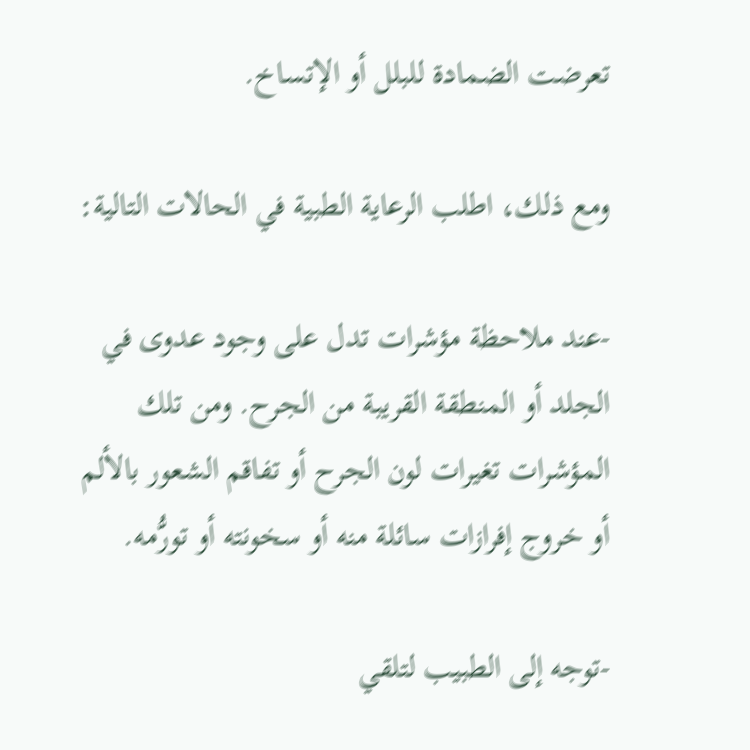تعرضت الضمادة للبلل أو الإتساخ.

ومع ذلك، اطلب الرعاية الطبية في الحالات التالية:

-عند ملاحظة مؤشرات تدل على وجود عدوى في الجلد أو المنطقة القريبة من الجرح. ومن تلك المؤشرات تغيرات لون الجرح أو تفاقم الشعور بالألم أو خروج إفرازات سائلة منه أو سخونته أو تورُّمه.

-توجه إلى الطبيب لتلقي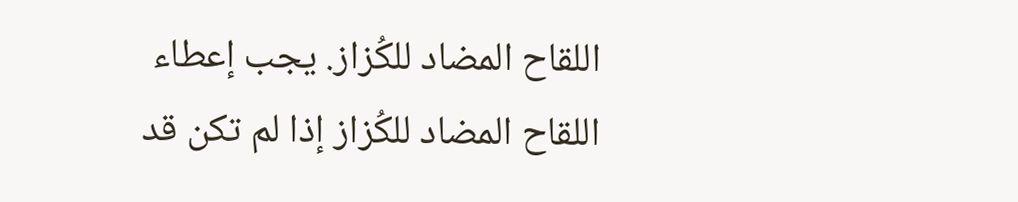اللقاح المضاد للكُزاز. يجب إعطاء اللقاح المضاد للكُزاز إذا لم تكن قد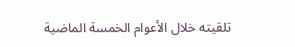تلقيته خلال الأعوام الخمسة الماضية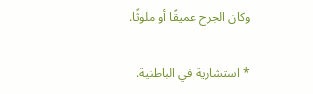وكان الجرح عميقًا أو ملوثًا.

* استشارية في الباطنية.